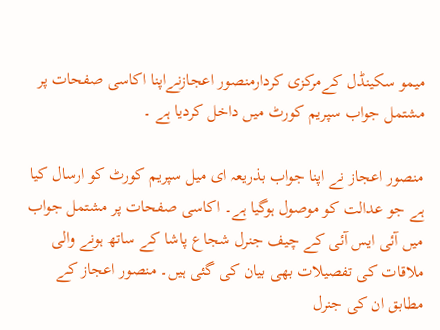میمو سکینڈل کےمرکزی کردارمنصور اعجازنےاپنا اکاسی صفحات پر مشتمل جواب سپریم کورٹ میں داخل کردیا ہے ۔

منصور اعجاز نے اپنا جواب بذریعہ ای میل سپریم کورٹ کو ارسال کیا ہے جو عدالت کو موصول ہوگیا ہے۔ اکاسی صفحات پر مشتمل جواب میں آئی ایس آئی کے چیف جنرل شجاع پاشا کے ساتھ ہونے والی ملاقات کی تفصیلات بھی بیان کی گئی ہیں۔ منصور اعجاز کے مطابق ان کی جنرل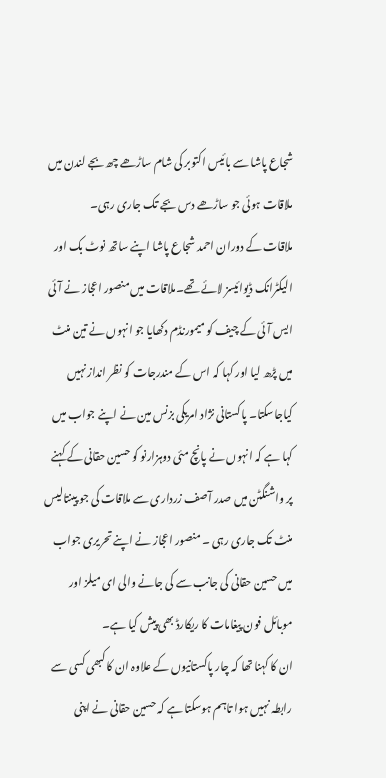شجاع پاشا سے بائیس اکتوبر کی شام ساڑھے چھ بجے لندن میں ملاقات ہوئی جو ساڑھے دس بجے تک جاری رہی۔
ملاقات کے دوران احمد شجاع پاشا اپنے ساتھ نوٹ بک اور الیکٹرانک ڈیوائیسز لائے تھے۔ملاقات میں منصور اعجاز نے آئی ایس آئی کے چیف کو میمورنڈم دکھایا جو انہوں نے تین منٹ میں پڑھ لیا اور کہا کہ اس کے مندرجات کو نظر انداز نہیں کیاجاسکتا۔ پاکستانی نژاد امریکی بزنس مین نے اپنے جواب میں کہا ہے کہ انہوں نے پانچ مئی دوہزارنو کو حسین حقانی کے کہنے پر واشنگٹن میں صدر آصف زرداری سے ملاقات کی جو پینتالیس منٹ تک جاری رہی ۔ منصور اعجاز نے اپنے تحریری جواب میں حسین حقانی کی جانب سے کی جانے والی ای میلز اور موبائل فون پیغامات کا ریکارڈ بھی پیش کیا ہے۔
ان کا کہنا تھا کہ چار پاکستانیوں کے علاوہ ان کا کبھی کسی سے رابطہ نہیں ہوا تاہم ہوسکتا ہے کہ حسین حقانی نے اپنی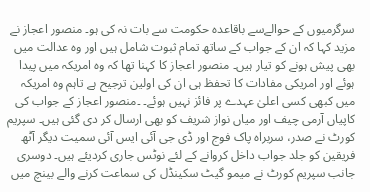سرگرمیوں کے حوالےسے باقاعدہ حکومت سے بات نہ کی ہو۔ منصور اعجاز نے مزید کہا کہ ان کے جواب کے ساتھ تمام ثبوت شامل ہیں اور وہ عدالت میں بھی پیش ہونے کو تیار ہیں۔ منصور اعجاز کا کہنا تھا کہ وہ امریکہ میں پیدا ہوئے اور امریکی مفادات کا تحفظ ہی ان کی اولین ترجیح ہے تاہم وہ امریکہ میں کبھی کسی اعلیٰ عہدے پر فائز نہیں ہوئے۔ ۔منصور اعجاز کے جواب کی کاپیاں آرمی چیف اور میاں نواز شریف کو بھی ارسال کر دی گئی ہیں۔ سپریم کورٹ نے صدر، سربراہ پاک فوج اور ڈی جی آئی ایس آئی سمیت دیگر آٹھ فریقین کو جلد جواب داخل کروانے کے لئے نوٹس جاری کردیئے ہیں۔ دوسری جانب سپریم کورٹ نے میمو گیٹ سکینڈل کی سماعت کرنے والے بینچ میں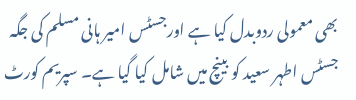بھی معمولی ردوبدل کیا ہے اورجسٹس امیر ہانی مسلم کی جگہ جسٹس اطہر سعید کو بینچ میں شامل کیا گیا ہے۔ سپریم کورٹ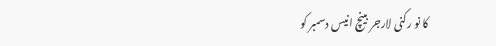کا نو رکنی لارجر بینچ انیس دسمبر کو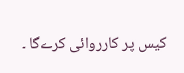کیس پر کارروائی کرےگا ۔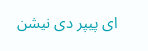ای پیپر دی نیشن